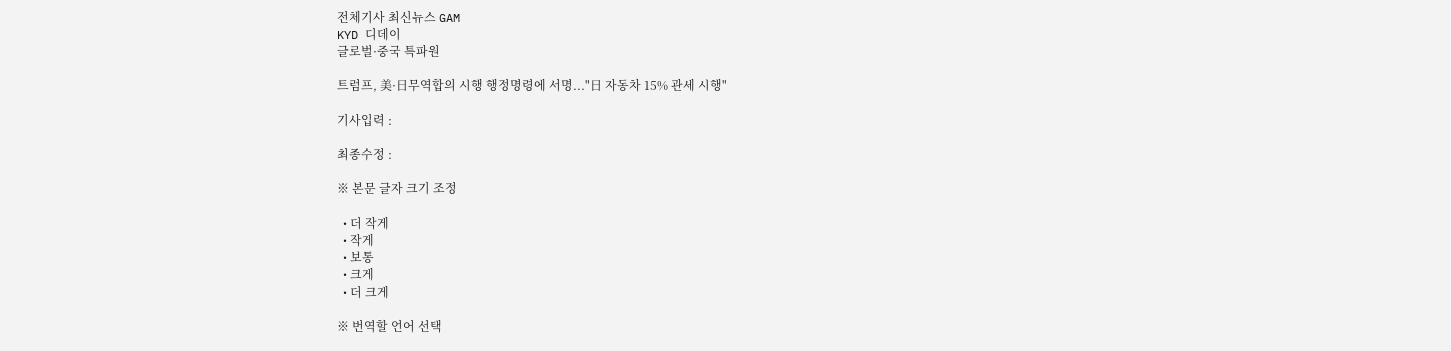전체기사 최신뉴스 GAM
KYD 디데이
글로벌·중국 특파원

트럼프, 美·日무역합의 시행 행정명령에 서명..."日 자동차 15% 관세 시행"

기사입력 :

최종수정 :

※ 본문 글자 크기 조정

  • 더 작게
  • 작게
  • 보통
  • 크게
  • 더 크게

※ 번역할 언어 선택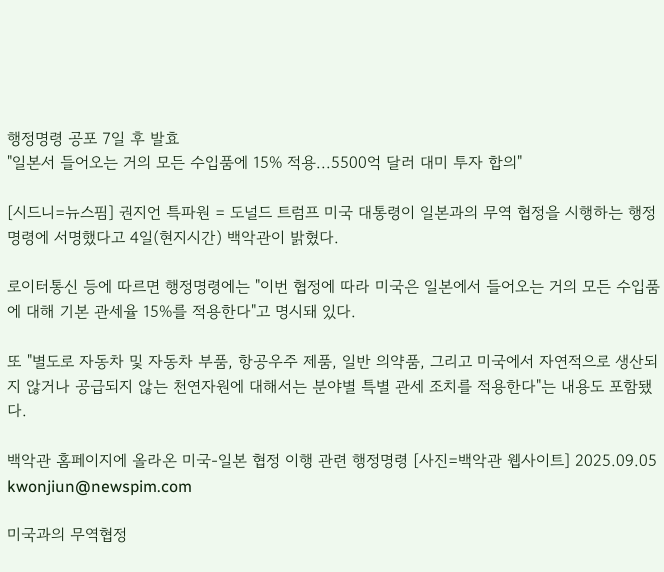행정명령 공포 7일 후 발효
"일본서 들어오는 거의 모든 수입품에 15% 적용...5500억 달러 대미 투자 합의"

[시드니=뉴스핌] 권지언 특파원 = 도널드 트럼프 미국 대통령이 일본과의 무역 협정을 시행하는 행정명령에 서명했다고 4일(현지시간) 백악관이 밝혔다.

로이터통신 등에 따르면 행정명령에는 "이번 협정에 따라 미국은 일본에서 들어오는 거의 모든 수입품에 대해 기본 관세율 15%를 적용한다"고 명시돼 있다.

또 "별도로 자동차 및 자동차 부품, 항공우주 제품, 일반 의약품, 그리고 미국에서 자연적으로 생산되지 않거나 공급되지 않는 천연자원에 대해서는 분야별 특별 관세 조치를 적용한다"는 내용도 포함됐다.

백악관 홈페이지에 올라온 미국-일본 협정 이행 관련 행정명령 [사진=백악관 웹사이트] 2025.09.05 kwonjiun@newspim.com

미국과의 무역협정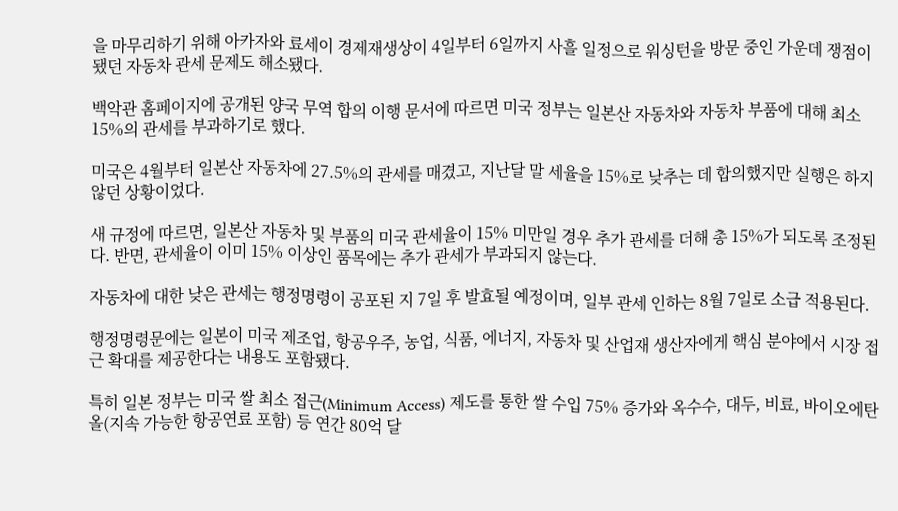을 마무리하기 위해 아카자와 료세이 경제재생상이 4일부터 6일까지 사흘 일정으로 워싱턴을 방문 중인 가운데 쟁점이 됐던 자동차 관세 문제도 해소됐다.

백악관 홈페이지에 공개된 양국 무역 합의 이행 문서에 따르면 미국 정부는 일본산 자동차와 자동차 부품에 대해 최소 15%의 관세를 부과하기로 했다.

미국은 4월부터 일본산 자동차에 27.5%의 관세를 매겼고, 지난달 말 세율을 15%로 낮추는 데 합의했지만 실행은 하지 않던 상황이었다.

새 규정에 따르면, 일본산 자동차 및 부품의 미국 관세율이 15% 미만일 경우 추가 관세를 더해 총 15%가 되도록 조정된다. 반면, 관세율이 이미 15% 이상인 품목에는 추가 관세가 부과되지 않는다.

자동차에 대한 낮은 관세는 행정명령이 공포된 지 7일 후 발효될 예정이며, 일부 관세 인하는 8월 7일로 소급 적용된다.

행정명령문에는 일본이 미국 제조업, 항공우주, 농업, 식품, 에너지, 자동차 및 산업재 생산자에게 핵심 분야에서 시장 접근 확대를 제공한다는 내용도 포함됐다.

특히 일본 정부는 미국 쌀 최소 접근(Minimum Access) 제도를 통한 쌀 수입 75% 증가와 옥수수, 대두, 비료, 바이오에탄올(지속 가능한 항공연료 포함) 등 연간 80억 달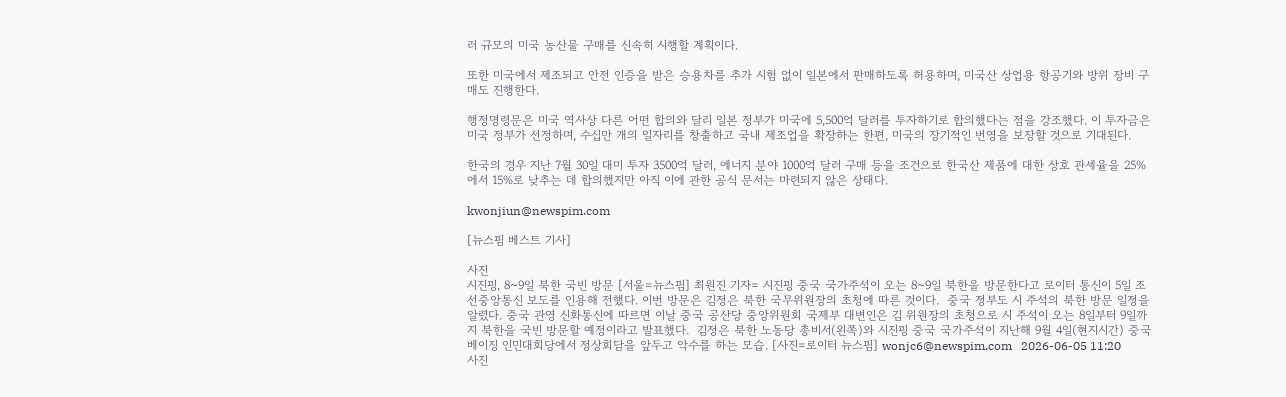러 규모의 미국 농산물 구매를 신속히 시행할 계획이다.

또한 미국에서 제조되고 안전 인증을 받은 승용차를 추가 시험 없이 일본에서 판매하도록 허용하며, 미국산 상업용 항공기와 방위 장비 구매도 진행한다.

행정명령문은 미국 역사상 다른 어떤 합의와 달리 일본 정부가 미국에 5,500억 달러를 투자하기로 합의했다는 점을 강조했다. 이 투자금은 미국 정부가 선정하며, 수십만 개의 일자리를 창출하고 국내 제조업을 확장하는 한편, 미국의 장기적인 번영을 보장할 것으로 기대된다.

한국의 경우 지난 7월 30일 대미 투자 3500억 달러, 에너지 분야 1000억 달러 구매 등을 조건으로 한국산 제품에 대한 상호 관세율을 25%에서 15%로 낮추는 데 합의했지만 아직 이에 관한 공식 문서는 마련되지 않은 상태다.

kwonjiun@newspim.com

[뉴스핌 베스트 기사]

사진
시진핑, 8~9일 북한 국빈 방문 [서울=뉴스핌] 최원진 기자= 시진핑 중국 국가주석이 오는 8~9일 북한을 방문한다고 로이터 통신이 5일 조선중앙통신 보도를 인용해 전했다. 이번 방문은 김정은 북한 국무위원장의 초청에 따른 것이다.  중국 정부도 시 주석의 북한 방문 일정을 알렸다. 중국 관영 신화통신에 따르면 이날 중국 공산당 중앙위원회 국제부 대변인은 김 위원장의 초청으로 시 주석이 오는 8일부터 9일까지 북한을 국빈 방문할 예정이라고 발표했다.  김정은 북한 노동당 총비서(왼쪽)와 시진핑 중국 국가주석이 지난해 9월 4일(현지시간) 중국 베이징 인민대회당에서 정상회담을 앞두고 악수를 하는 모습. [사진=로이터 뉴스핌] wonjc6@newspim.com   2026-06-05 11:20
사진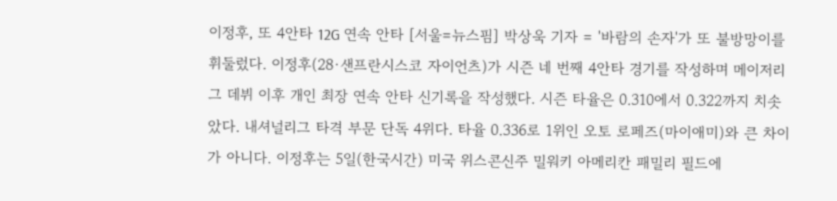이정후, 또 4안타 12G 연속 안타 [서울=뉴스핌] 박상욱 기자 = '바람의 손자'가 또 불방망이를 휘둘렀다. 이정후(28·샌프란시스코 자이언츠)가 시즌 네 번째 4안타 경기를 작성하며 메이저리그 데뷔 이후 개인 최장 연속 안타 신기록을 작성했다. 시즌 타율은 0.310에서 0.322까지 치솟았다. 내셔널리그 타격 부문 단독 4위다. 타율 0.336로 1위인 오토 로페즈(마이애미)와 큰 차이가 아니다. 이정후는 5일(한국시간) 미국 위스콘신주 밀워키 아메리칸 패밀리 필드에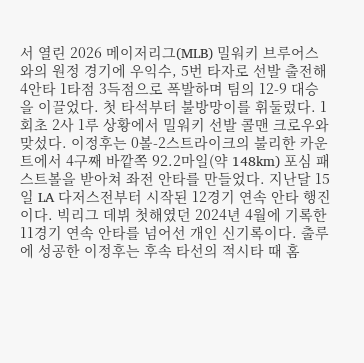서 열린 2026 메이저리그(MLB) 밀워키 브루어스와의 원정 경기에 우익수, 5번 타자로 선발 출전해 4안타 1타점 3득점으로 폭발하며 팀의 12-9 대승을 이끌었다. 첫 타석부터 불방망이를 휘둘렀다. 1회초 2사 1루 상황에서 밀워키 선발 콜맨 크로우와 맞섰다. 이정후는 0볼-2스트라이크의 불리한 카운트에서 4구째 바깥쪽 92.2마일(약 148km) 포심 패스트볼을 받아쳐 좌전 안타를 만들었다. 지난달 15일 LA 다저스전부터 시작된 12경기 연속 안타 행진이다. 빅리그 데뷔 첫해였던 2024년 4월에 기록한 11경기 연속 안타를 넘어선 개인 신기록이다. 출루에 성공한 이정후는 후속 타선의 적시타 때 홈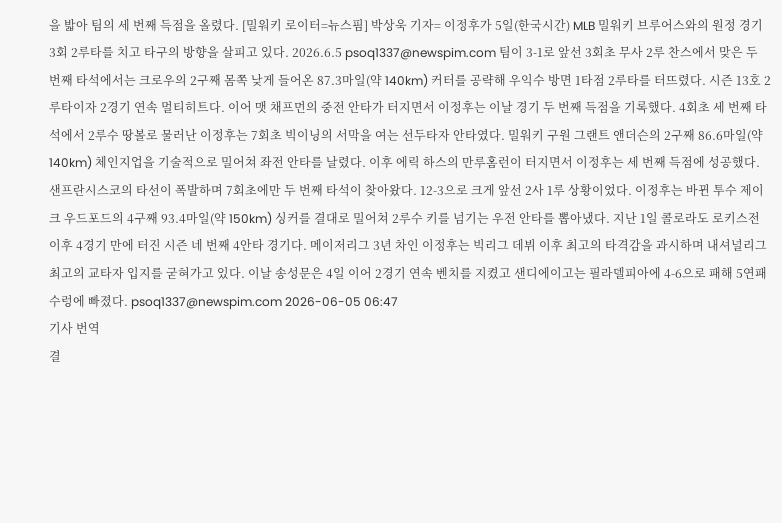을 밟아 팀의 세 번째 득점을 올렸다. [밀워키 로이터=뉴스핌] 박상욱 기자= 이정후가 5일(한국시간) MLB 밀워키 브루어스와의 원정 경기 3회 2루타를 치고 타구의 방향을 살피고 있다. 2026.6.5 psoq1337@newspim.com 팀이 3-1로 앞선 3회초 무사 2루 찬스에서 맞은 두 번째 타석에서는 크로우의 2구째 몸쪽 낮게 들어온 87.3마일(약 140km) 커터를 공략해 우익수 방면 1타점 2루타를 터뜨렸다. 시즌 13호 2루타이자 2경기 연속 멀티히트다. 이어 맷 채프먼의 중전 안타가 터지면서 이정후는 이날 경기 두 번째 득점을 기록했다. 4회초 세 번째 타석에서 2루수 땅볼로 물러난 이정후는 7회초 빅이닝의 서막을 여는 선두타자 안타였다. 밀워키 구원 그랜트 앤더슨의 2구째 86.6마일(약 140km) 체인지업을 기술적으로 밀어쳐 좌전 안타를 날렸다. 이후 에릭 하스의 만루홈런이 터지면서 이정후는 세 번째 득점에 성공했다. 샌프란시스코의 타선이 폭발하며 7회초에만 두 번째 타석이 찾아왔다. 12-3으로 크게 앞선 2사 1루 상황이었다. 이정후는 바뀐 투수 제이크 우드포드의 4구째 93.4마일(약 150km) 싱커를 결대로 밀어쳐 2루수 키를 넘기는 우전 안타를 뽑아냈다. 지난 1일 콜로라도 로키스전 이후 4경기 만에 터진 시즌 네 번째 4안타 경기다. 메이저리그 3년 차인 이정후는 빅리그 데뷔 이후 최고의 타격감을 과시하며 내셔널리그 최고의 교타자 입지를 굳혀가고 있다. 이날 송성문은 4일 이어 2경기 연속 벤치를 지켰고 샌디에이고는 필라델피아에 4-6으로 패해 5연패 수렁에 빠졌다. psoq1337@newspim.com 2026-06-05 06:47
기사 번역
결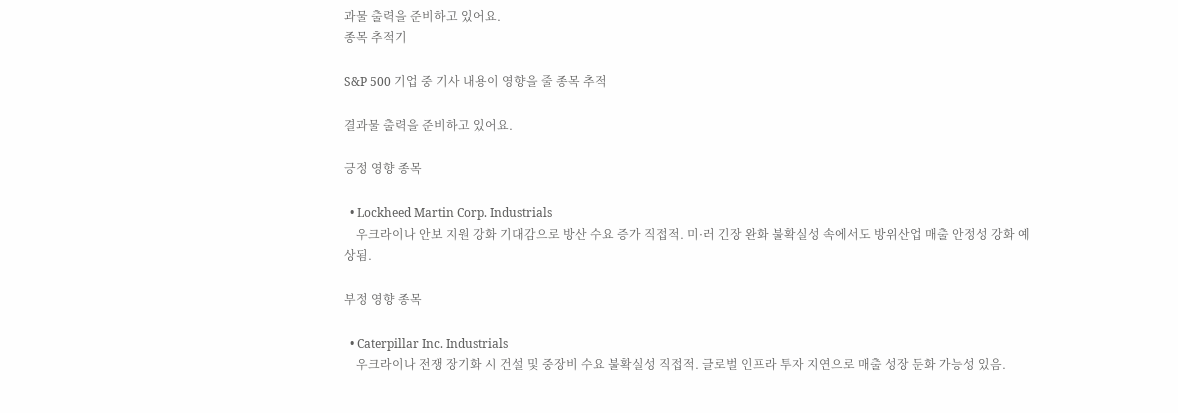과물 출력을 준비하고 있어요.
종목 추적기

S&P 500 기업 중 기사 내용이 영향을 줄 종목 추적

결과물 출력을 준비하고 있어요.

긍정 영향 종목

  • Lockheed Martin Corp. Industrials
    우크라이나 안보 지원 강화 기대감으로 방산 수요 증가 직접적. 미·러 긴장 완화 불확실성 속에서도 방위산업 매출 안정성 강화 예상됨.

부정 영향 종목

  • Caterpillar Inc. Industrials
    우크라이나 전쟁 장기화 시 건설 및 중장비 수요 불확실성 직접적. 글로벌 인프라 투자 지연으로 매출 성장 둔화 가능성 있음.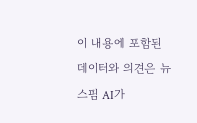이 내용에 포함된 데이터와 의견은 뉴스핌 AI가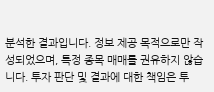분석한 결과입니다. 정보 제공 목적으로만 작성되었으며, 특정 종목 매매를 권유하지 않습니다. 투자 판단 및 결과에 대한 책임은 투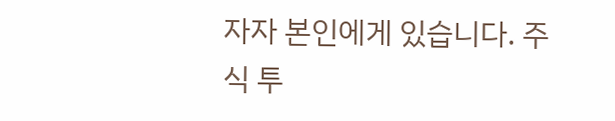자자 본인에게 있습니다. 주식 투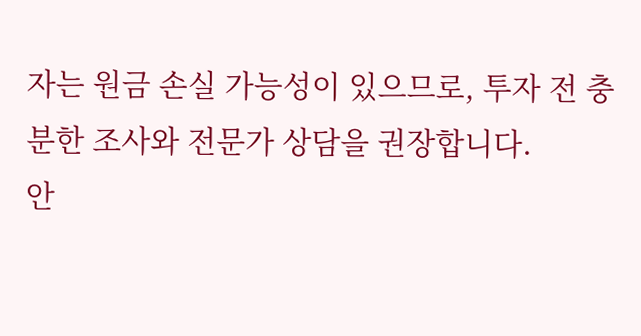자는 원금 손실 가능성이 있으므로, 투자 전 충분한 조사와 전문가 상담을 권장합니다.
안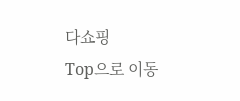다쇼핑
Top으로 이동